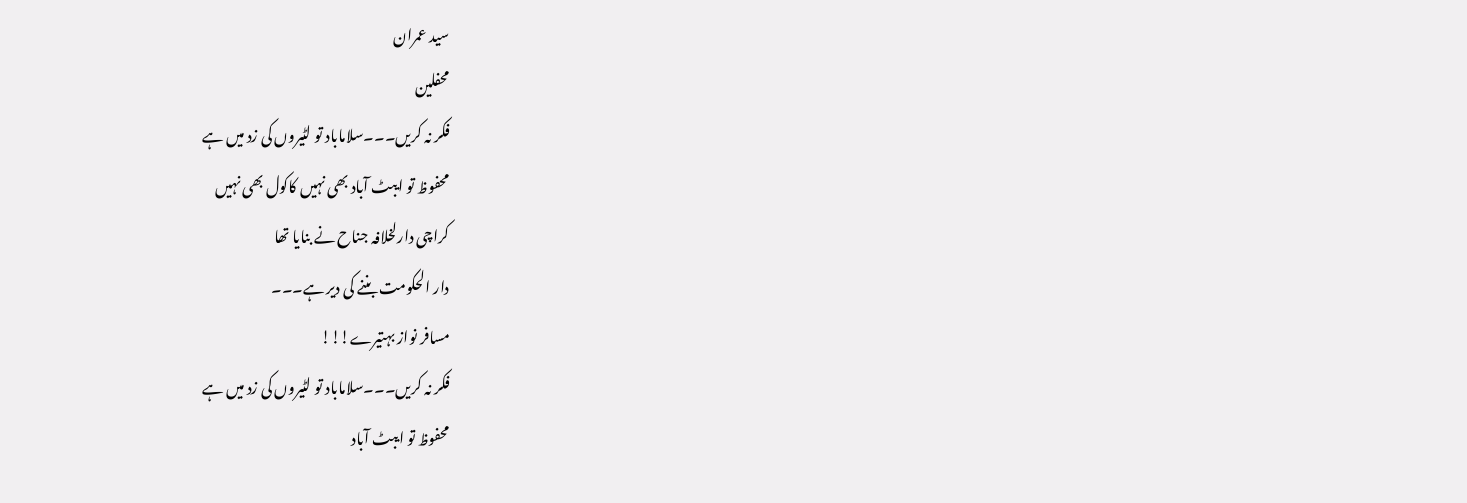سید عمران
محفلین
فکر نہ کریں۔۔۔سلاماباد تو لٹیروں کی زد میں ہے
محفوظ تو ایبٹ آباد بھی نہیں کاکول بھی نہیں
کراچی دارلخلافہ جناح نے بنایا تھا
دار الحکومت بننے کی دیر ہے۔۔۔
مسافر نواز بہتیرے!!!
فکر نہ کریں۔۔۔سلاماباد تو لٹیروں کی زد میں ہے
محفوظ تو ایبٹ آباد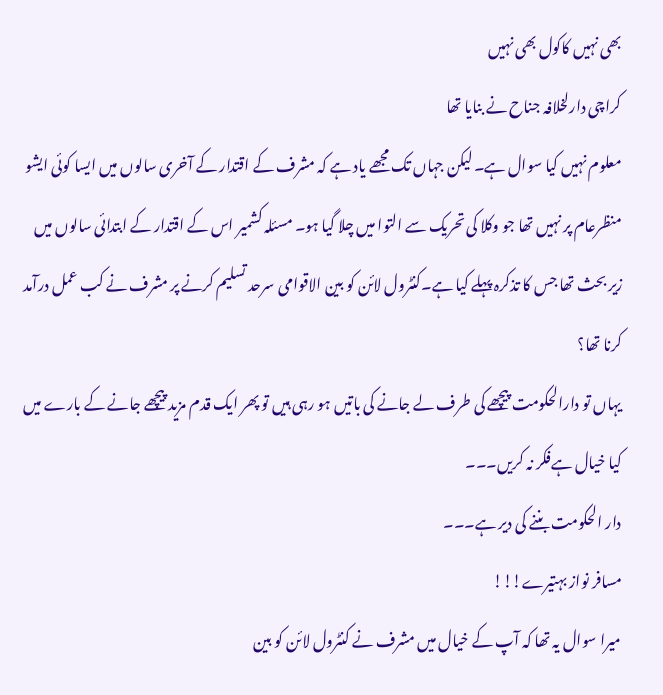بھی نہیں کاکول بھی نہیں
کراچی دارلخلافہ جناح نے بنایا تھا
معلوم نہیں کیا سوال ہے۔ لیکن جہاں تک مجھے یاد ہے کہ مشرف کے اقتدار کے آخری سالوں میں ایسا کوئی ایشو منظرعام پر نہیں تھا جو وکلا کی تحریک سے التوا میں چلا گیا ہو۔ مسئلہ کشمیر اس کے اقتدار کے ابتدائی سالوں میں زیر بحث تھا جس کا تذکرہ پہلے کیا ہے۔کنٹرول لائن کو بین الاقوامی سرحد تسلیم کرنے پر مشرف نے کب عمل درآمد کرنا تھا؟
یہاں تو دارالحکومت پیچھے کی طرف لے جانے کی باتیں ہو رہی ہیں تو پھر ایک قدم مزید پیچھے جانے کے بارے میں کیا خیال ہےفکر نہ کریں۔۔۔
دار الحکومت بننے کی دیر ہے۔۔۔
مسافر نواز بہتیرے!!!
میرا سوال یہ تھا کہ آپ کے خیال میں مشرف نے کنٹرول لائن کو بین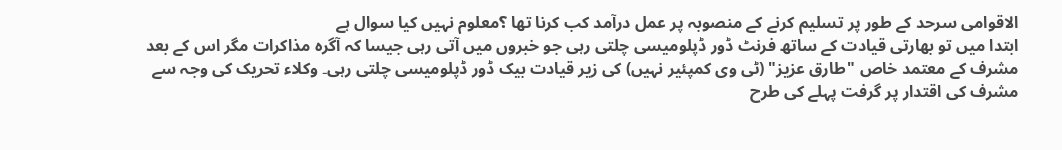الاقوامی سرحد کے طور پر تسلیم کرنے کے منصوبہ پر عمل درآمد کب کرنا تھا ؟معلوم نہیں کیا سوال ہے
ابتدا میں تو بھارتی قیادت کے ساتھ فرنٹ ڈور ڈپلومیسی چلتی رہی جو خبروں میں آتی رہی جیسا کہ آگرہ مذاکرات مگر اس کے بعد مشرف کے معتمد خاص "طارق عزیز" (ٹی وی کمپئیر نہیں) کی زیر قیادت بیک ڈور ڈپلومیسی چلتی رہی۔ وکلاء تحریک کی وجہ سے مشرف کی اقتدار پر گرفت پہلے کی طرح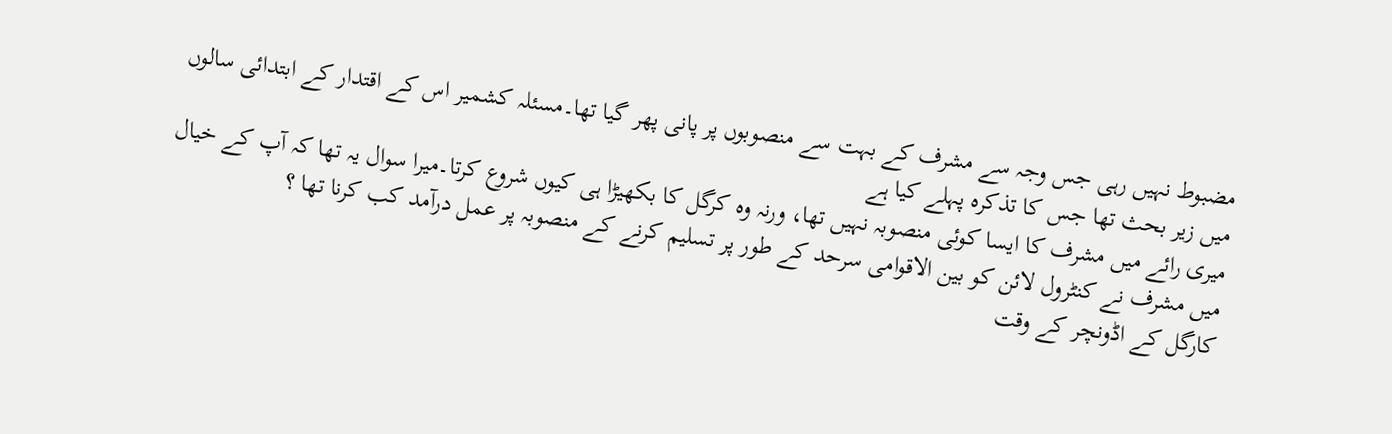مضبوط نہیں رہی جس وجہ سے مشرف کے بہت سے منصوبوں پر پانی پھر گیا تھا۔مسئلہ کشمیر اس کے اقتدار کے ابتدائی سالوں میں زیر بحث تھا جس کا تذکرہ پہلے کیا ہے
میری رائے میں مشرف کا ایسا کوئی منصوبہ نہیں تھا، ورنہ وہ کرگل کا بکھیڑا ہی کیوں شروع کرتا۔میرا سوال یہ تھا کہ آپ کے خیال میں مشرف نے کنٹرول لائن کو بین الاقوامی سرحد کے طور پر تسلیم کرنے کے منصوبہ پر عمل درآمد کب کرنا تھا ؟
کارگل کے اڈونچر کے وقت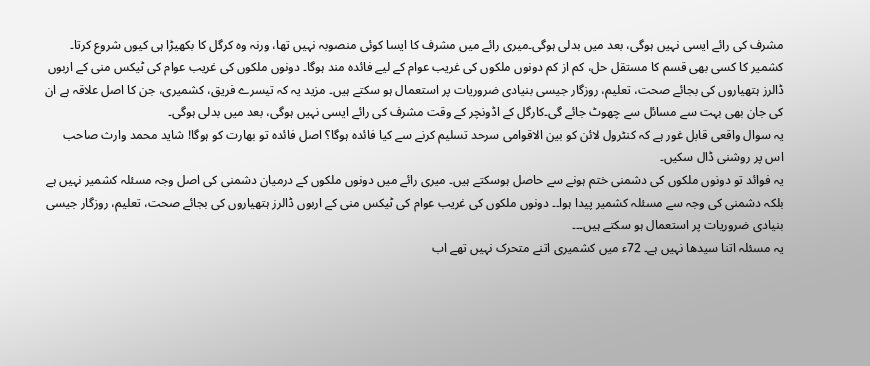مشرف کی رائے ایسی نہیں ہوگی، بعد میں بدلی ہوگی۔میری رائے میں مشرف کا ایسا کوئی منصوبہ نہیں تھا، ورنہ وہ کرگل کا بکھیڑا ہی کیوں شروع کرتا۔
کشمیر کا کسی بھی قسم کا مستقل حل، کم از کم دونوں ملکوں کی غریب عوام کے لیے فائدہ مند ہوگا۔ دونوں ملکوں کی غریب عوام کی ٹیکس منی کے اربوں ڈالرز ہتھیاروں کی بجائے صحت، تعلیم، روزگار جیسی بنیادی ضروریات پر استعمال ہو سکتے ہیں۔ مزید یہ کہ تیسرے فریق، کشمیری، جن کا اصل علاقہ ہے ان کی جان بھی بہت سے مسائل سے چھوٹ جائے گی۔کارگل کے اڈونچر کے وقت مشرف کی رائے ایسی نہیں ہوگی، بعد میں بدلی ہوگی۔
یہ سوال واقعی قابل غور ہے کہ کنٹرول لائن کو بین الاقوامی سرحد تسلیم کرنے سے کیا فائدہ ہوگا؟ اصل فائدہ تو بھارت کو ہوگا! شاید محمد وارث صاحب اس پر روشنی ڈال سکیں۔
یہ فوائد تو دونوں ملکوں کی دشمنی ختم ہونے سے حاصل ہوسکتے ہیں۔ میری رائے میں دونوں ملکوں کے درمیان دشمنی کی اصل وجہ مسئلہ کشمیر نہیں ہے بلکہ دشمنی کی وجہ سے مسئلہ کشمیر پیدا ہوا۔۔ دونوں ملکوں کی غریب عوام کی ٹیکس منی کے اربوں ڈالرز ہتھیاروں کی بجائے صحت، تعلیم، روزگار جیسی بنیادی ضروریات پر استعمال ہو سکتے ہیں۔۔۔
یہ مسئلہ اتنا سیدھا نہیں ہے۔ 72ء میں کشمیری اتنے متحرک نہیں تھے اب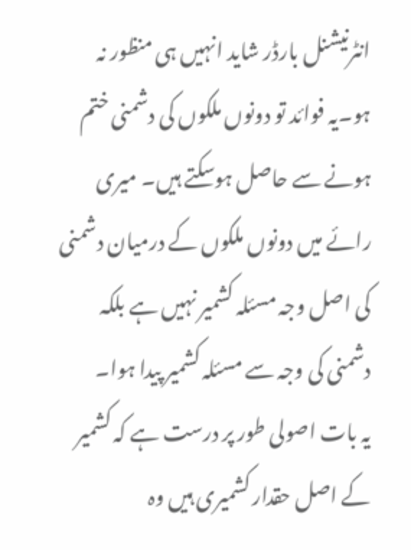انٹرنیشنل بارڈر شاید انہیں ہی منظور نہ ہو۔یہ فوائد تو دونوں ملکوں کی دشمنی ختم ہونے سے حاصل ہوسکتے ہیں۔ میری رائے میں دونوں ملکوں کے درمیان دشمنی کی اصل وجہ مسئلہ کشمیر نہیں ہے بلکہ دشمنی کی وجہ سے مسئلہ کشمیر پیدا ہوا۔
یہ بات اصولی طور پر درست ہے کہ کشمیر کے اصل حقدار کشمیری ہیں وہ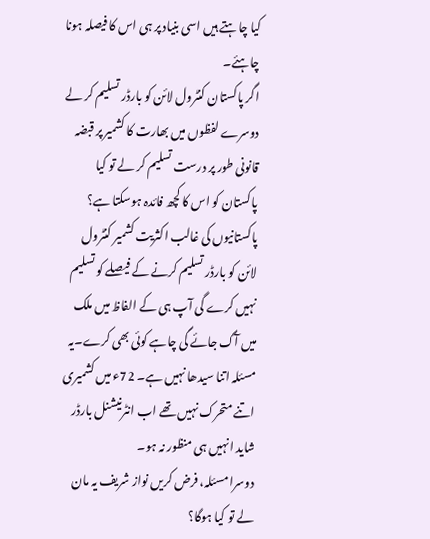کیا چاہتے ہیں اسی بنیاد پر ہی اس کا فیصلہ ہونا چاہئے۔
اگر پاکستان کنٹرول لائن کو بارڈر تسلیم کر لے دوسرے لفظوں میں بھارت کا کشمیر پر قبضہ قانونی طور پر درست تسلیم کر لے تو کیا پاکستان کو اس کا کچھ فائدہ ہوسکتا ہے؟
پاکستانیوں کی غالب اکثریت کشمیر کنٹرول لائن کو بارڈر تسلیم کرنے کے فیصلے کو تسلیم نہیں کرے گی آپ ہی کے الفاظ میں ملک میں آگ جائے گی چاہے کوئی بھی کرے۔یہ مسئلہ اتنا سیدھا نہیں ہے۔ 72ء میں کشمیری اتنے متحرک نہیں تھے اب انٹرنیشنل بارڈر شاید انہیں ہی منظور نہ ہو۔
دوسرا مسئلہ، فرض کریں نواز شریف یہ مان لے تو کیا ہوگا؟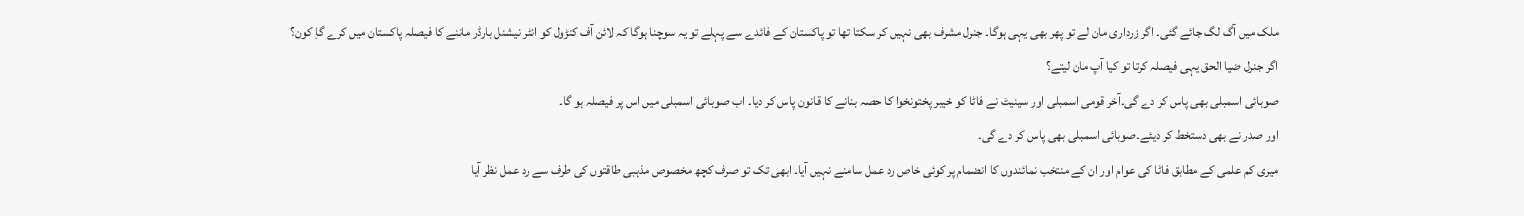ملک میں آگ لگ جائے گئی۔ اگر زرداری مان لے تو پھر بھی یہی ہوگا۔ جنرل مشرف بھی نہیں کر سکتا تھا تو پاکستان کے فائدے سے پہلے تو یہ سوچنا ہوگا کہ لائن آف کنڑول کو انٹر نیشنل بارڈر ماننے کا فیصلہ پاکستان میں کرے گاِ کون؟
اگر جنرل ضیا الحق یہی فیصلہ کرتا تو کیا آپ مان لیتے؟
صوبائی اسمبلی بھی پاس کر دے گی۔آخر قومی اسمبلی اور سینیٹ نے فاٹا کو خیبر پختونخوا کا حصہ بنانے کا قانون پاس کر دیا۔ اب صوبائی اسمبلی میں اس پر فیصلہ ہو گا۔
اور صدر نے بھی دستخط کر دیئے۔صوبائی اسمبلی بھی پاس کر دے گی۔
میری کم علمی کے مطابق فاٹا کی عوام اور ان کے منتخب نمائندوں کا انضمام پر کوئی خاص رد عمل سامنے نہیں آیا۔ ابھی تک تو صرف کچھ مخصوص مذہبی طاقتوں کی طرف سے رد عمل نظر آیا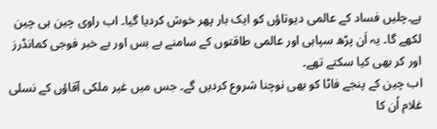ہے۔چلیں فساد کے عالمی دیوتاؤں کو ایک بار پھر خوش کردیا گیا۔ اب راوی چین ہی چین لکھے گا۔ یہ اَن پڑھ سپاہی اور عالمی طاقتوں کے سامنے بے بس اور بے خبر فوجی کمانڈرز اور کر بھی کیا سکتے تھے۔
اب چین کے پنجے فاٹا کو بھی نوچنا شروع کردیں گے۔ جس میں غیر ملکی آقاؤں کے نسلی غلام اُن کا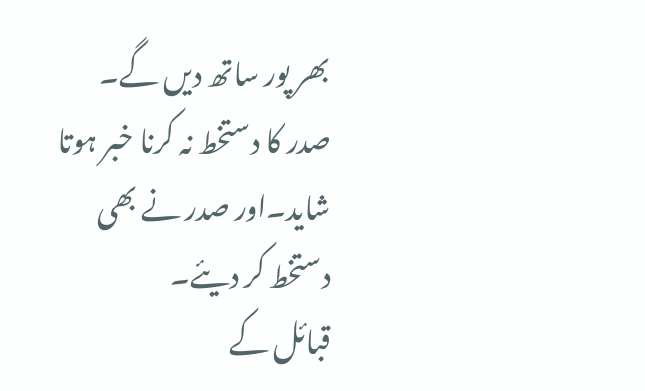بھر پور ساتھ دیں گے۔
صدر کا دستخط نہ کرنا خبر ہوتا شاید۔اور صدر نے بھی دستخط کر دیئے۔
قبائل کے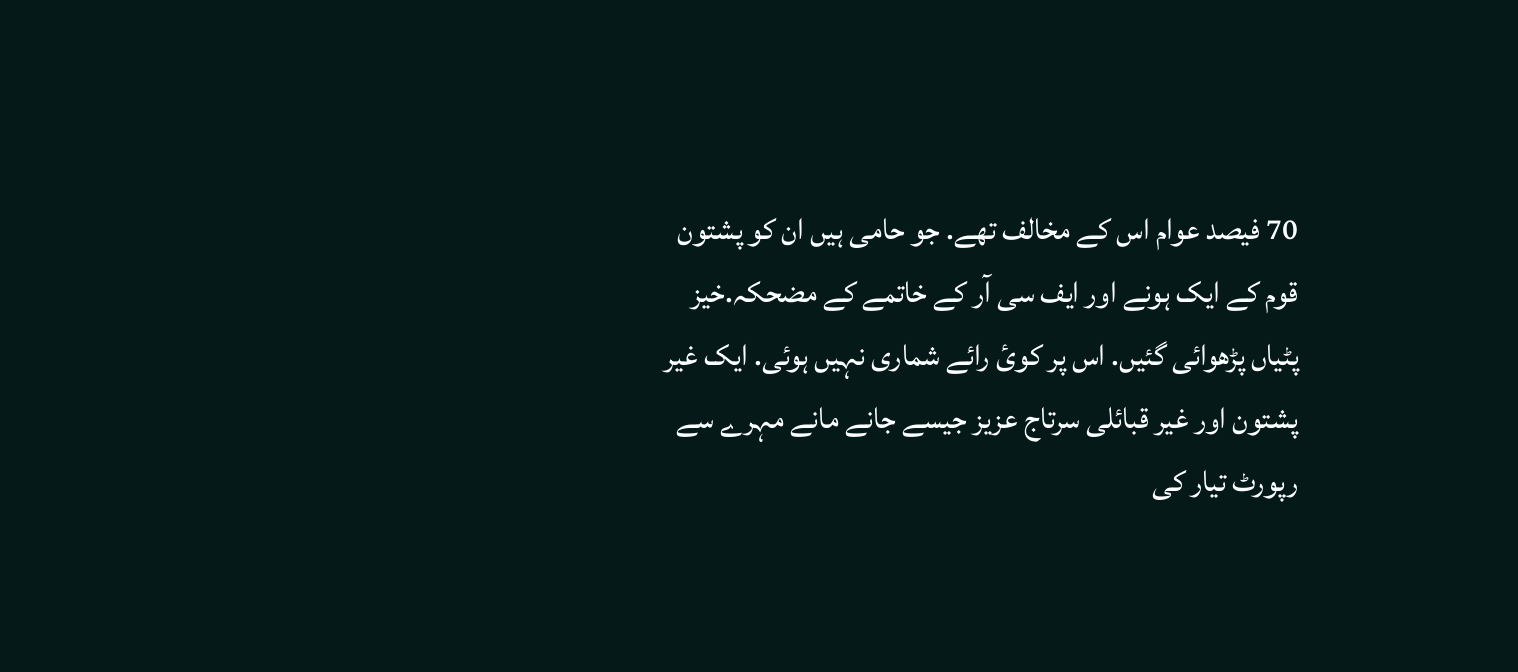70 فیصد عوام اس کے مخالف تھے. جو حامی ہیں ان کو پشتون قوم کے ایک ہونے اور ایف سی آر کے خاتمے کے مضحکہ.خیز پٹیاں پڑھوائی گئیں. اس پر کوئ رائے شماری نہیں ہوئی. ایک غیر پشتون اور غیر قبائلی سرتاج عزیز جیسے جانے مانے مہرے سے رپورٹ تیار کی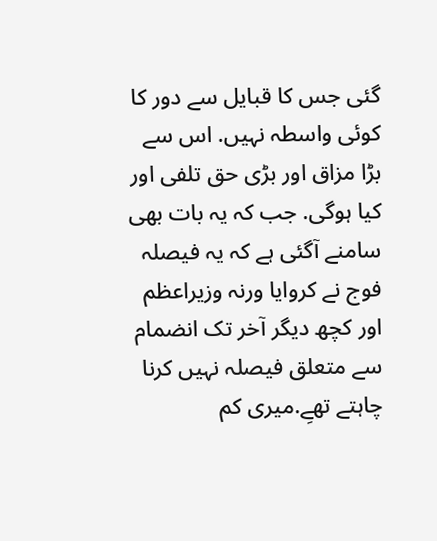گئی جس کا قبایل سے دور کا کوئی واسطہ نہیں. اس سے بڑا مزاق اور بڑی حق تلفی اور کیا ہوگی. جب کہ یہ بات بھی سامنے آگئی ہے کہ یہ فیصلہ فوج نے کروایا ورنہ وزیراعظم اور کچھ دیگر آخر تک انضمام سے متعلق فیصلہ نہیں کرنا چاہتے تھےِ.میری کم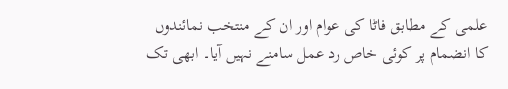علمی کے مطابق فاٹا کی عوام اور ان کے منتخب نمائندوں کا انضمام پر کوئی خاص رد عمل سامنے نہیں آیا۔ ابھی تک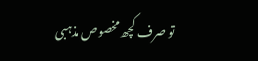تو صرف کچھ مخصوص مذہبی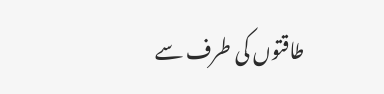طاقتوں کی طرف سے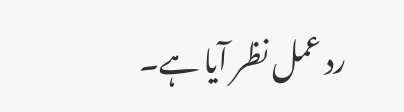رد عمل نظر آیا ہے۔